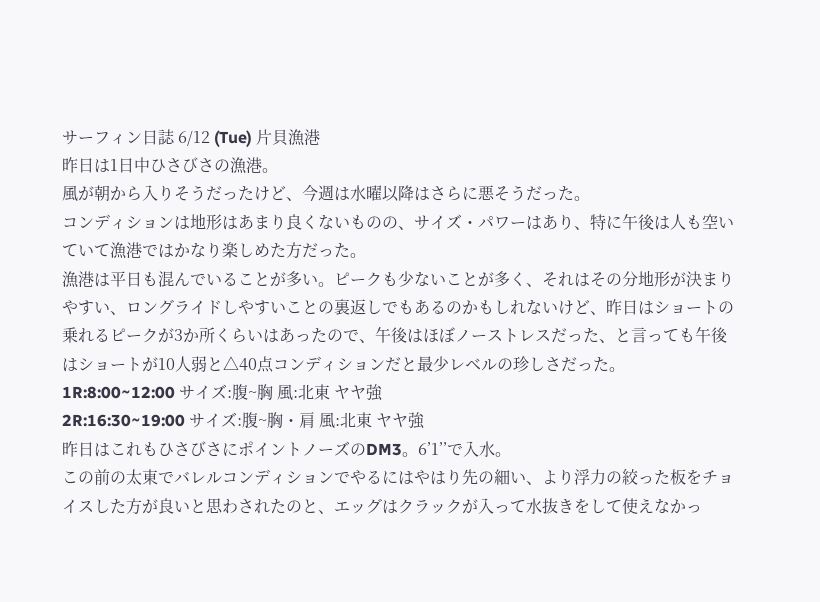サーフィン日誌 6/12 (Tue) 片貝漁港
昨日は1日中ひさびさの漁港。
風が朝から入りそうだったけど、今週は水曜以降はさらに悪そうだった。
コンディションは地形はあまり良くないものの、サイズ・パワーはあり、特に午後は人も空いていて漁港ではかなり楽しめた方だった。
漁港は平日も混んでいることが多い。ピークも少ないことが多く、それはその分地形が決まりやすい、ロングライドしやすいことの裏返しでもあるのかもしれないけど、昨日はショートの乗れるピークが3か所くらいはあったので、午後はほぼノーストレスだった、と言っても午後はショートが10人弱と△40点コンディションだと最少レベルの珍しさだった。
1R:8:00~12:00 サイズ:腹~胸 風:北東 ヤヤ強
2R:16:30~19:00 サイズ:腹~胸・肩 風:北東 ヤヤ強
昨日はこれもひさびさにポイントノーズのDM3。6’1’’で入水。
この前の太東でバレルコンディションでやるにはやはり先の細い、より浮力の絞った板をチョイスした方が良いと思わされたのと、エッグはクラックが入って水抜きをして使えなかっ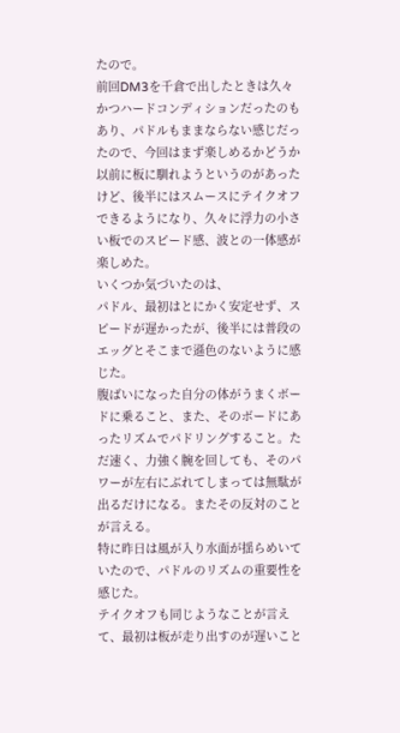たので。
前回DM3を千倉で出したときは久々かつハードコンディションだったのもあり、パドルもままならない感じだったので、今回はまず楽しめるかどうか以前に板に馴れようというのがあったけど、後半にはスムースにテイクオフできるようになり、久々に浮力の小さい板でのスピード感、波との一体感が楽しめた。
いくつか気づいたのは、
パドル、最初はとにかく安定せず、スピードが遅かったが、後半には普段のエッグとそこまで遜色のないように感じた。
腹ばいになった自分の体がうまくボードに乗ること、また、そのボードにあったリズムでパドリングすること。ただ速く、力強く腕を回しても、そのパワーが左右にぶれてしまっては無駄が出るだけになる。またその反対のことが言える。
特に昨日は風が入り水面が揺らめいていたので、パドルのリズムの重要性を感じた。
テイクオフも同じようなことが言えて、最初は板が走り出すのが遅いこと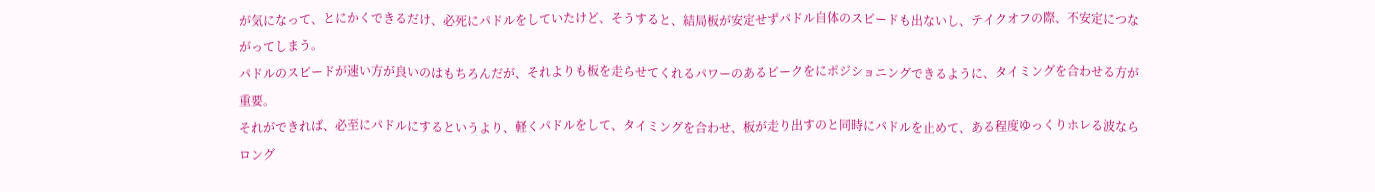が気になって、とにかくできるだけ、必死にパドルをしていたけど、そうすると、結局板が安定せずパドル自体のスピードも出ないし、テイクオフの際、不安定につながってしまう。
パドルのスピードが速い方が良いのはもちろんだが、それよりも板を走らせてくれるパワーのあるピークをにポジショニングできるように、タイミングを合わせる方が重要。
それができれば、必至にパドルにするというより、軽くパドルをして、タイミングを合わせ、板が走り出すのと同時にパドルを止めて、ある程度ゆっくりホレる波ならロング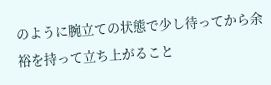のように腕立ての状態で少し待ってから余裕を持って立ち上がること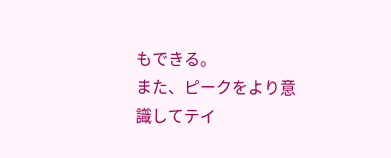もできる。
また、ピークをより意識してテイ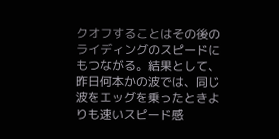クオフすることはその後のライディングのスピードにもつながる。結果として、昨日何本かの波では、同じ波をエッグを乗ったときよりも速いスピード感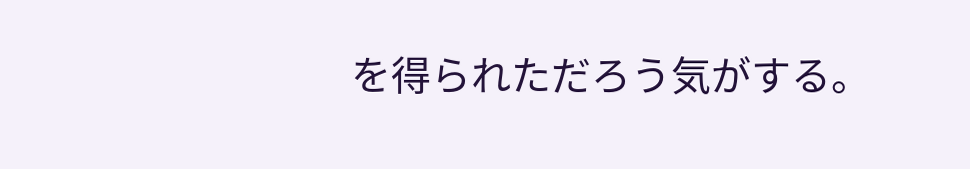を得られただろう気がする。